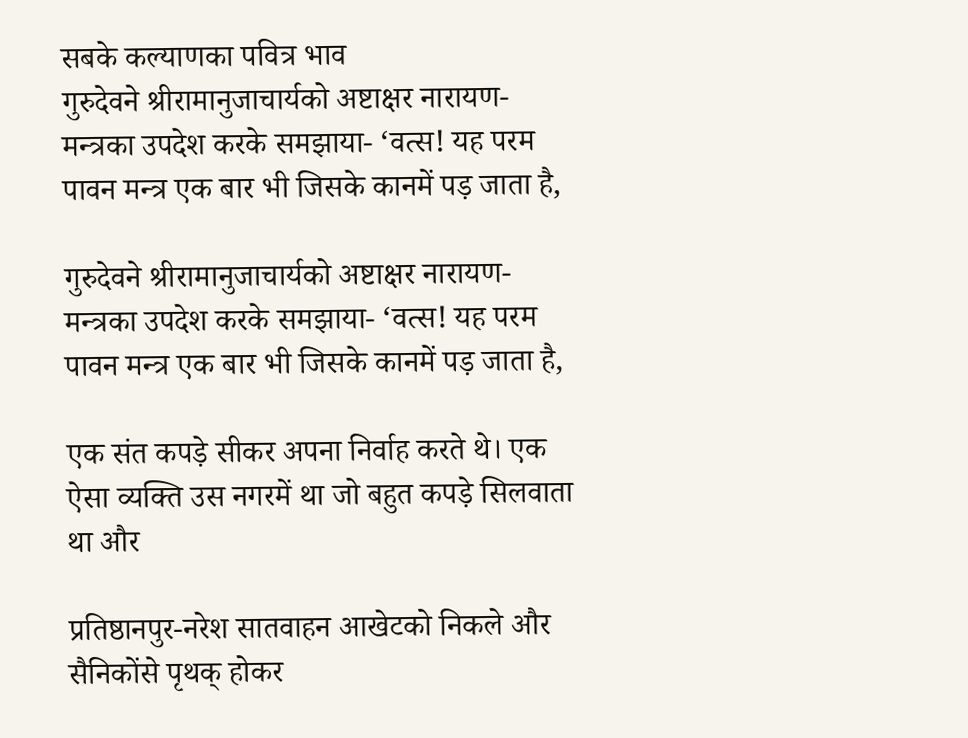सबके कल्याणका पवित्र भाव
गुरुदेवने श्रीरामानुजाचार्यको अष्टाक्षर नारायण-मन्त्रका उपदेश करके समझाया- ‘वत्स! यह परम पावन मन्त्र एक बार भी जिसके कानमें पड़ जाता है,

गुरुदेवने श्रीरामानुजाचार्यको अष्टाक्षर नारायण-मन्त्रका उपदेश करके समझाया- ‘वत्स! यह परम पावन मन्त्र एक बार भी जिसके कानमें पड़ जाता है,

एक संत कपड़े सीकर अपना निर्वाह करते थे। एक ऐसा व्यक्ति उस नगरमें था जो बहुत कपड़े सिलवाता था और

प्रतिष्ठानपुर-नरेश सातवाहन आखेटको निकले और सैनिकोंसे पृथक् होकर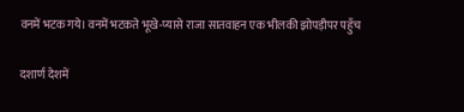वनमें भटक गये। वनमें भटकते भूखे-प्यासे राजा सातवाहन एक भीलकी झोपड़ीपर पहुँच

दशार्ण देशमें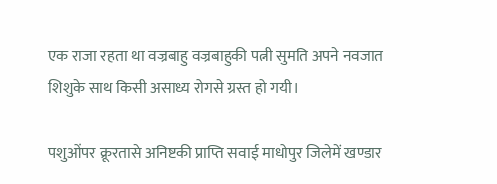एक राजा रहता था वज्रबाहु वज्रबाहुकी पत्नी सुमति अपने नवजात शिशुके साथ किसी असाध्य रोगसे ग्रस्त हो गयी।

पशुओंपर क्रूरतासे अनिष्टकी प्राप्ति सवाई माधोपुर जिलेमें खण्डार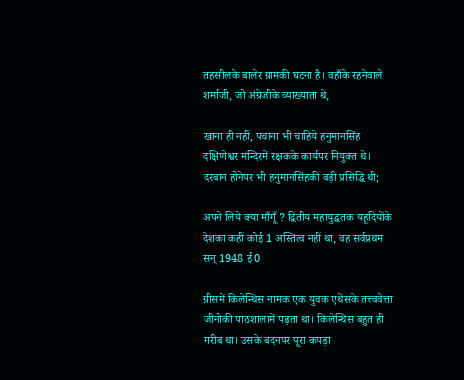तहसीलके बालेर ग्रामकी घटना है। वहाँके रहनेवाले शर्माजी, जो अंग्रेजीके व्याख्याता थे,

खाना ही नहीं, पचाना भी चाहिये हनुमानसिंह दक्षिणेश्वर मन्दिरमें रक्षकके कार्यपर नियुक्त थे। दरबान होनेपर भी हनुमानसिंहकी बड़ी प्रसिद्धि थी;

अपने लिये क्या माँगूँ ? द्वितीय महायुद्धतक यहूदियोंके देशका कहीं कोई 1 अस्तित्व नहीं था, वह सर्वप्रथम सन् 1948 ई0

ग्रीसमें किलेन्थिस नामक एक युवक एथेंसके तत्त्ववेत्ता जीनोकी पाठशालामें पढ़ता था। किलेन्थिस बहुत ही गरीब था। उसके बदनपर पूरा कपड़ा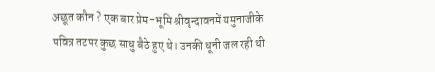अछूत कौन ? एक बार प्रेम-भूमि श्रीवृन्दावनमें यमुनाजीके पवित्र तटपर कुछ साधु बैठे हुए थे। उनकी धूनी जल रही थी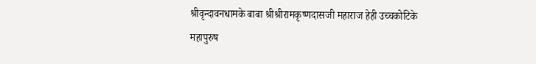श्रीवृन्दावनधामके बाबा श्रीश्रीरामकृष्णदासजी महाराज हेही उच्चकोटिके महापुरुष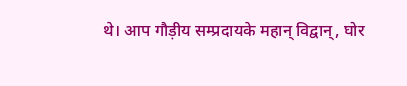थे। आप गौड़ीय सम्प्रदायके महान् विद्वान्, घोर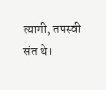त्यागी, तपस्वी संत थे।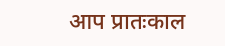आप प्रातःकाल